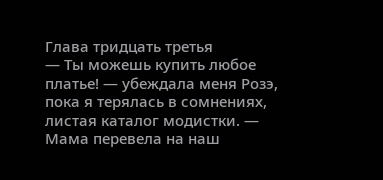Глава тридцать третья
— Ты можешь купить любое платье! — убеждала меня Розэ, пока я терялась в сомнениях, листая каталог модистки. — Мама перевела на наш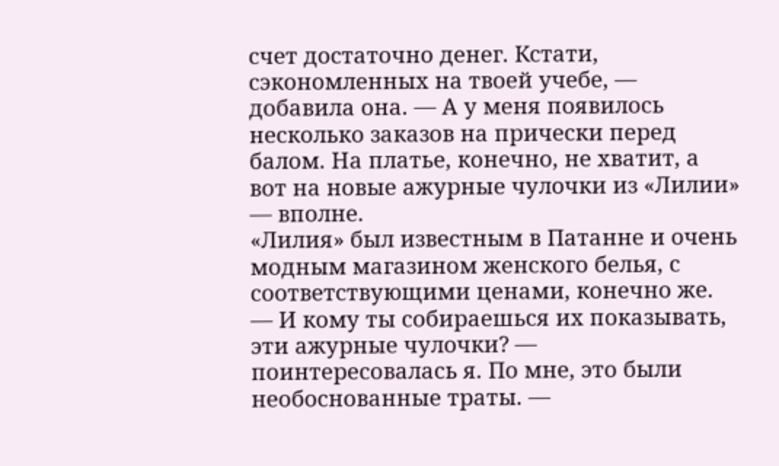счет достаточно денег. Кстати, сэкономленных на твоей учебе, — добавила она. — А у меня появилось несколько заказов на прически перед балом. На платье, конечно, не хватит, а вот на новые ажурные чулочки из «Лилии» — вполне.
«Лилия» был известным в Патанне и очень модным магазином женского белья, с соответствующими ценами, конечно же.
— И кому ты собираешься их показывать, эти ажурные чулочки? — поинтересовалась я. По мне, это были необоснованные траты. —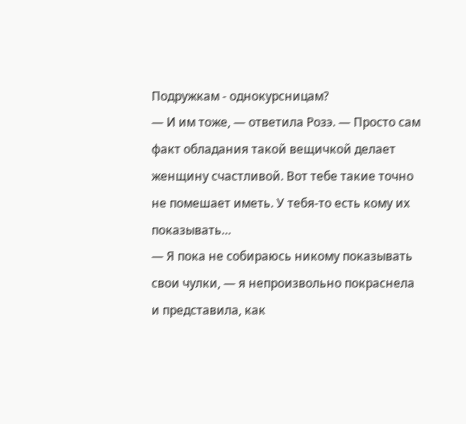Подружкам - однокурсницам?
— И им тоже, — ответила Розэ. — Просто сам факт обладания такой вещичкой делает женщину счастливой. Вот тебе такие точно не помешает иметь. У тебя-то есть кому их показывать…
— Я пока не собираюсь никому показывать свои чулки, — я непроизвольно покраснела и представила, как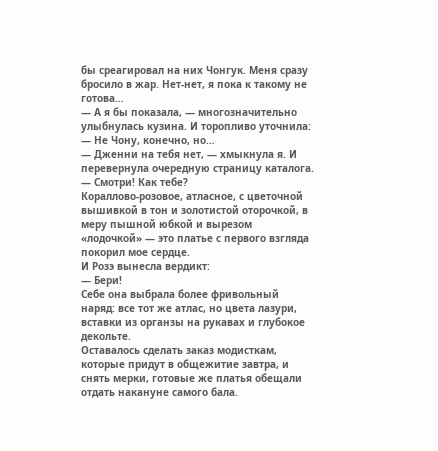бы среагировал на них Чонгук. Меня сразу бросило в жар. Нет-нет, я пока к такому не готова…
— А я бы показала, — многозначительно улыбнулась кузина. И торопливо уточнила: — Не Чону, конечно, но…
— Дженни на тебя нет, — хмыкнула я. И перевернула очередную страницу каталога. — Смотри! Как тебе?
Кораллово-розовое, атласное, с цветочной вышивкой в тон и золотистой оторочкой, в меру пышной юбкой и вырезом «лодочкой» — это платье с первого взгляда покорил мое сердце.
И Розэ вынесла вердикт:
— Бери!
Себе она выбрала более фривольный наряд: все тот же атлас, но цвета лазури, вставки из органзы на рукавах и глубокое декольте.
Оставалось сделать заказ модисткам, которые придут в общежитие завтра, и снять мерки, готовые же платья обещали отдать накануне самого бала.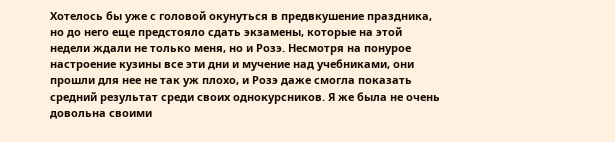Хотелось бы уже с головой окунуться в предвкушение праздника, но до него еще предстояло сдать экзамены, которые на этой недели ждали не только меня, но и Розэ. Несмотря на понурое настроение кузины все эти дни и мучение над учебниками, они прошли для нее не так уж плохо, и Розэ даже смогла показать средний результат среди своих однокурсников. Я же была не очень довольна своими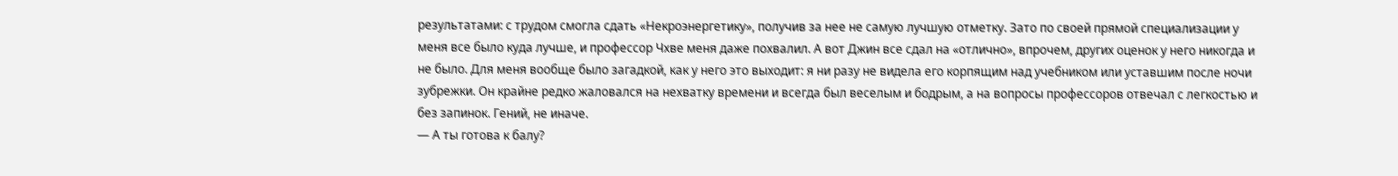результатами: с трудом смогла сдать «Некроэнергетику», получив за нее не самую лучшую отметку. Зато по своей прямой специализации у меня все было куда лучше, и профессор Чхве меня даже похвалил. А вот Джин все сдал на «отлично», впрочем, других оценок у него никогда и не было. Для меня вообще было загадкой, как у него это выходит: я ни разу не видела его корпящим над учебником или уставшим после ночи зубрежки. Он крайне редко жаловался на нехватку времени и всегда был веселым и бодрым, а на вопросы профессоров отвечал с легкостью и без запинок. Гений, не иначе.
— А ты готова к балу?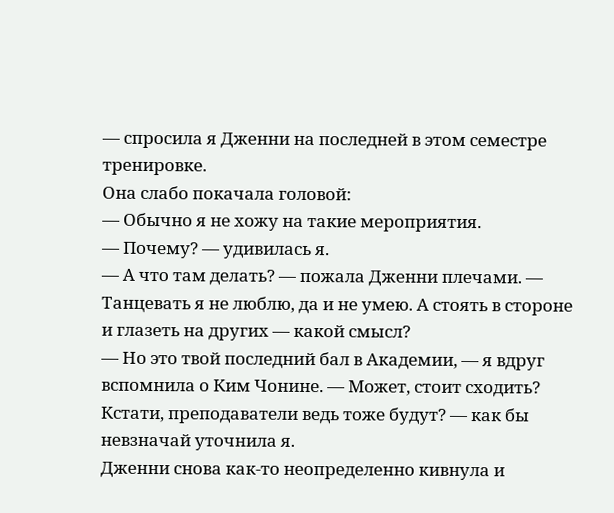— спросила я Дженни на последней в этом семестре тренировке.
Она слабо покачала головой:
— Обычно я не хожу на такие мероприятия.
— Почему? — удивилась я.
— А что там делать? — пожала Дженни плечами. — Танцевать я не люблю, да и не умею. А стоять в стороне и глазеть на других — какой смысл?
— Но это твой последний бал в Академии, — я вдруг вспомнила о Ким Чонине. — Может, стоит сходить? Кстати, преподаватели ведь тоже будут? — как бы невзначай уточнила я.
Дженни снова как-то неопределенно кивнула и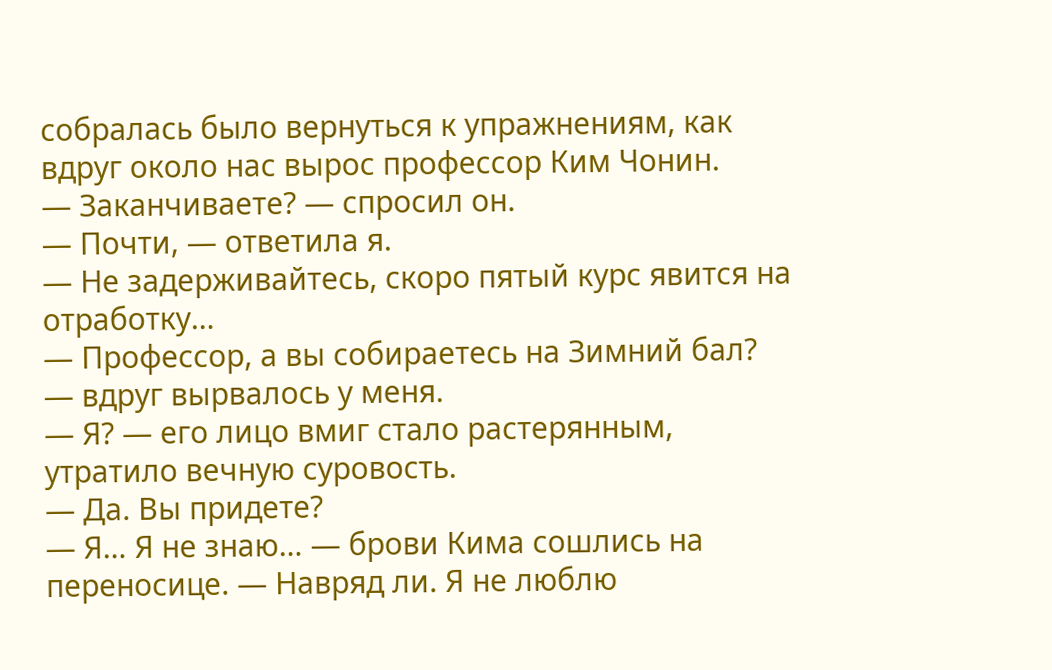собралась было вернуться к упражнениям, как вдруг около нас вырос профессор Ким Чонин.
— Заканчиваете? — спросил он.
— Почти, — ответила я.
— Не задерживайтесь, скоро пятый курс явится на отработку…
— Профессор, а вы собираетесь на Зимний бал? — вдруг вырвалось у меня.
— Я? — его лицо вмиг стало растерянным, утратило вечную суровость.
— Да. Вы придете?
— Я… Я не знаю… — брови Кима сошлись на переносице. — Навряд ли. Я не люблю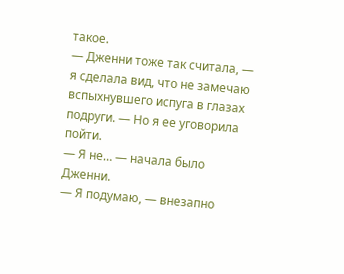такое.
— Дженни тоже так считала, — я сделала вид, что не замечаю вспыхнувшего испуга в глазах подруги. — Но я ее уговорила пойти.
— Я не… — начала было Дженни.
— Я подумаю, — внезапно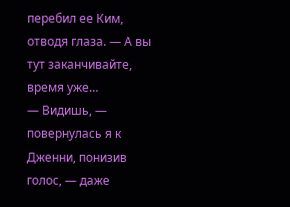перебил ее Ким, отводя глаза. — А вы тут заканчивайте, время уже…
— Видишь, — повернулась я к Дженни, понизив голос, — даже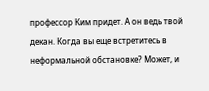профессор Ким придет. А он ведь твой декан. Когда вы еще встретитесь в неформальной обстановке? Может, и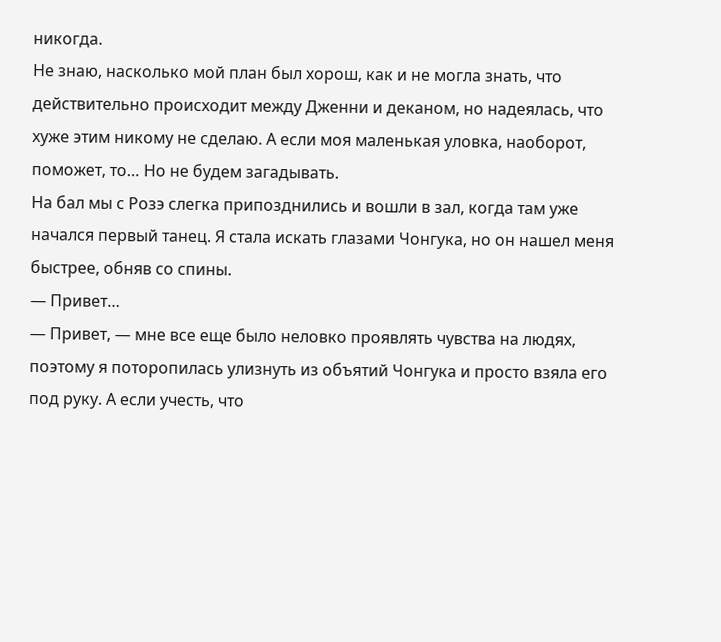никогда.
Не знаю, насколько мой план был хорош, как и не могла знать, что действительно происходит между Дженни и деканом, но надеялась, что хуже этим никому не сделаю. А если моя маленькая уловка, наоборот, поможет, то… Но не будем загадывать.
На бал мы с Розэ слегка припозднились и вошли в зал, когда там уже начался первый танец. Я стала искать глазами Чонгука, но он нашел меня быстрее, обняв со спины.
— Привет…
— Привет, — мне все еще было неловко проявлять чувства на людях, поэтому я поторопилась улизнуть из объятий Чонгука и просто взяла его под руку. А если учесть, что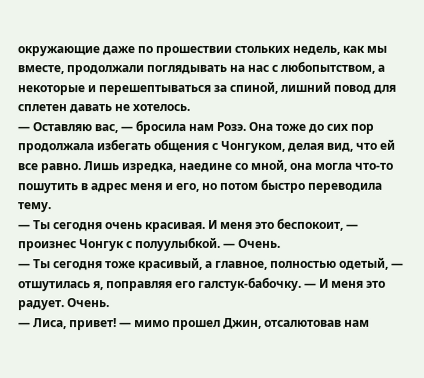окружающие даже по прошествии стольких недель, как мы вместе, продолжали поглядывать на нас с любопытством, а некоторые и перешептываться за спиной, лишний повод для сплетен давать не хотелось.
— Оставляю вас, — бросила нам Розэ. Она тоже до сих пор продолжала избегать общения с Чонгуком, делая вид, что ей все равно. Лишь изредка, наедине со мной, она могла что-то пошутить в адрес меня и его, но потом быстро переводила тему.
— Ты сегодня очень красивая. И меня это беспокоит, — произнес Чонгук с полуулыбкой. — Очень.
— Ты сегодня тоже красивый, а главное, полностью одетый, — отшутилась я, поправляя его галстук-бабочку. — И меня это радует. Очень.
— Лиса, привет! — мимо прошел Джин, отсалютовав нам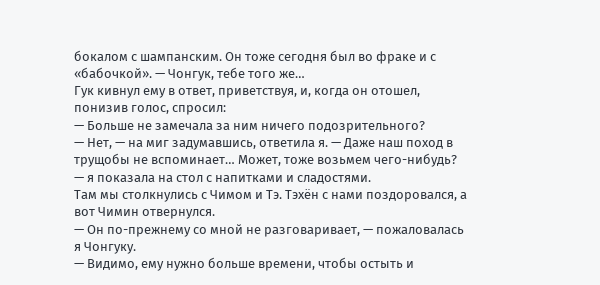бокалом с шампанским. Он тоже сегодня был во фраке и с «бабочкой». — Чонгук, тебе того же…
Гук кивнул ему в ответ, приветствуя, и, когда он отошел, понизив голос, спросил:
— Больше не замечала за ним ничего подозрительного?
— Нет, — на миг задумавшись, ответила я. — Даже наш поход в трущобы не вспоминает… Может, тоже возьмем чего-нибудь? — я показала на стол с напитками и сладостями.
Там мы столкнулись с Чимом и Тэ. Тэхён с нами поздоровался, а вот Чимин отвернулся.
— Он по-прежнему со мной не разговаривает, — пожаловалась я Чонгуку.
— Видимо, ему нужно больше времени, чтобы остыть и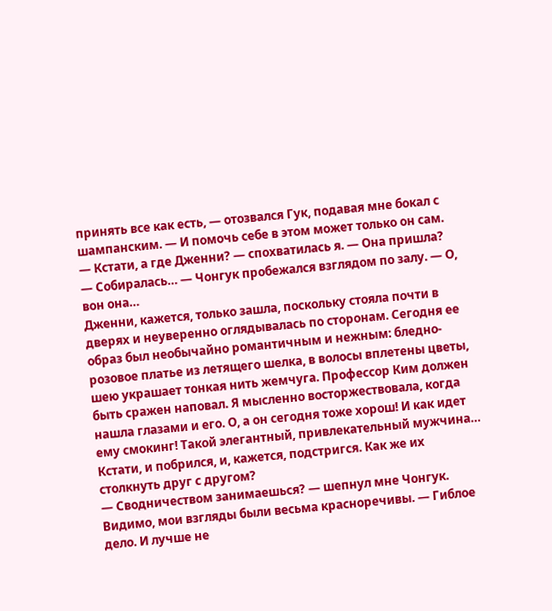принять все как есть, — отозвался Гук, подавая мне бокал с шампанским. — И помочь себе в этом может только он сам.
— Кстати, а где Дженни? — спохватилась я. — Она пришла?
— Собиралась… — Чонгук пробежался взглядом по залу. — О, вон она…
Дженни, кажется, только зашла, поскольку стояла почти в дверях и неуверенно оглядывалась по сторонам. Сегодня ее образ был необычайно романтичным и нежным: бледно-розовое платье из летящего шелка, в волосы вплетены цветы, шею украшает тонкая нить жемчуга. Профессор Ким должен быть сражен наповал. Я мысленно восторжествовала, когда нашла глазами и его. О, а он сегодня тоже хорош! И как идет ему смокинг! Такой элегантный, привлекательный мужчина… Кстати, и побрился, и, кажется, подстригся. Как же их столкнуть друг с другом?
— Сводничеством занимаешься? — шепнул мне Чонгук. Видимо, мои взгляды были весьма красноречивы. — Гиблое дело. И лучше не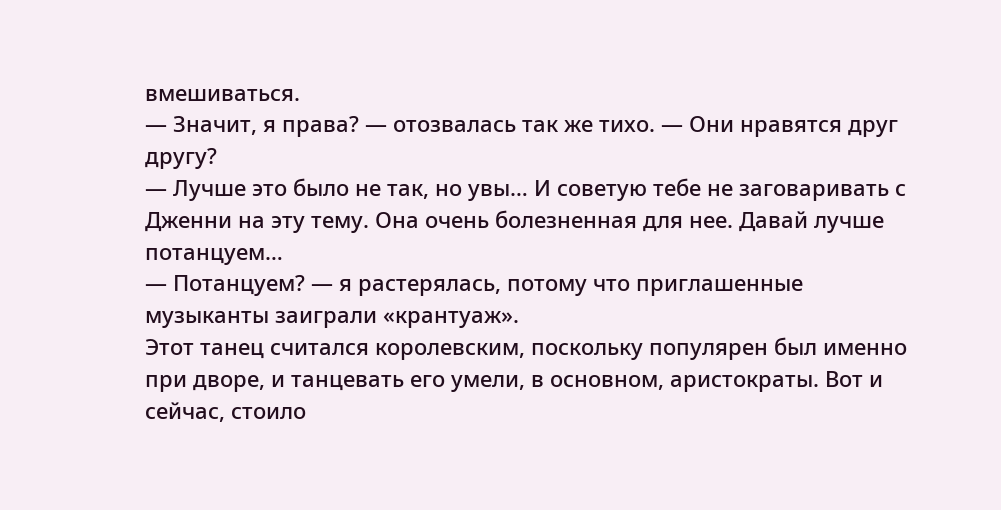вмешиваться.
— Значит, я права? — отозвалась так же тихо. — Они нравятся друг другу?
— Лучше это было не так, но увы… И советую тебе не заговаривать с Дженни на эту тему. Она очень болезненная для нее. Давай лучше потанцуем…
— Потанцуем? — я растерялась, потому что приглашенные музыканты заиграли «крантуаж».
Этот танец считался королевским, поскольку популярен был именно при дворе, и танцевать его умели, в основном, аристократы. Вот и сейчас, стоило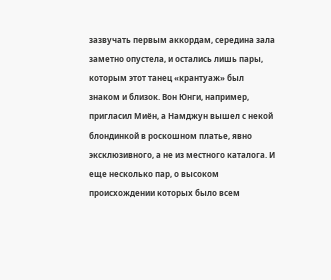зазвучать первым аккордам, середина зала заметно опустела, и остались лишь пары, которым этот танец «крантуаж» был знаком и близок. Вон Юнги, например, пригласил Миён, а Намджун вышел с некой блондинкой в роскошном платье, явно эксклюзивного, а не из местного каталога. И еще несколько пар, о высоком происхождении которых было всем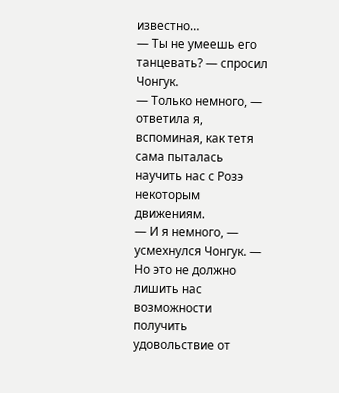известно…
— Ты не умеешь его танцевать? — спросил Чонгук.
— Только немного, — ответила я, вспоминая, как тетя сама пыталась научить нас с Розэ некоторым движениям.
— И я немного, — усмехнулся Чонгук. — Но это не должно лишить нас возможности получить удовольствие от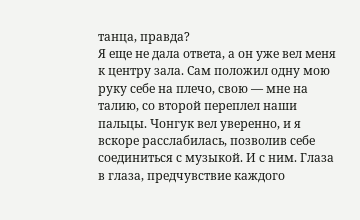танца, правда?
Я еще не дала ответа, а он уже вел меня к центру зала. Сам положил одну мою руку себе на плечо, свою — мне на талию, со второй переплел наши пальцы. Чонгук вел уверенно, и я вскоре расслабилась, позволив себе соединиться с музыкой. И с ним. Глаза в глаза, предчувствие каждого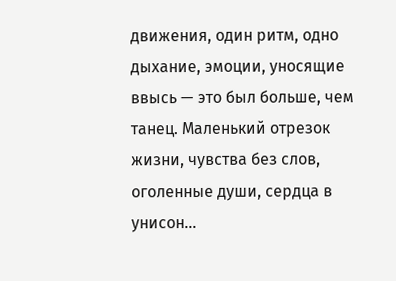движения, один ритм, одно дыхание, эмоции, уносящие ввысь — это был больше, чем танец. Маленький отрезок жизни, чувства без слов, оголенные души, сердца в унисон…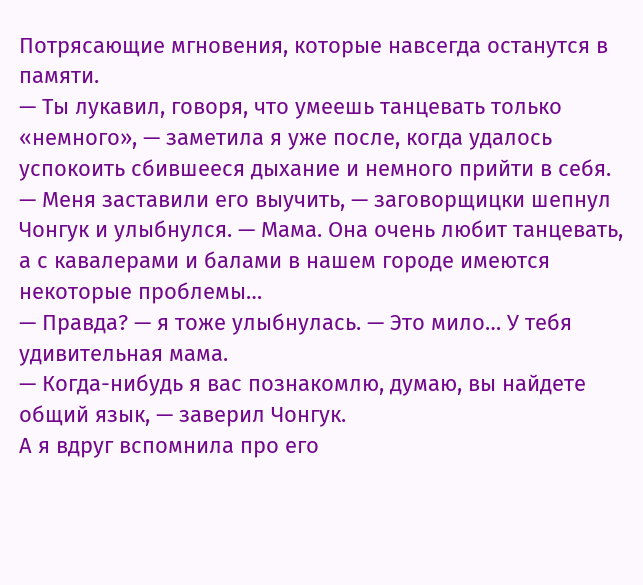Потрясающие мгновения, которые навсегда останутся в памяти.
— Ты лукавил, говоря, что умеешь танцевать только «немного», — заметила я уже после, когда удалось успокоить сбившееся дыхание и немного прийти в себя.
— Меня заставили его выучить, — заговорщицки шепнул Чонгук и улыбнулся. — Мама. Она очень любит танцевать, а с кавалерами и балами в нашем городе имеются некоторые проблемы…
— Правда? — я тоже улыбнулась. — Это мило… У тебя удивительная мама.
— Когда-нибудь я вас познакомлю, думаю, вы найдете общий язык, — заверил Чонгук.
А я вдруг вспомнила про его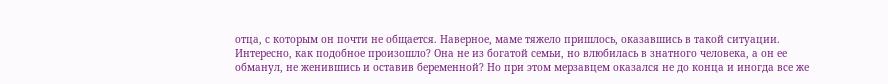отца, с которым он почти не общается. Наверное, маме тяжело пришлось, оказавшись в такой ситуации. Интересно, как подобное произошло? Она не из богатой семьи, но влюбилась в знатного человека, а он ее обманул, не женившись и оставив беременной? Но при этом мерзавцем оказался не до конца и иногда все же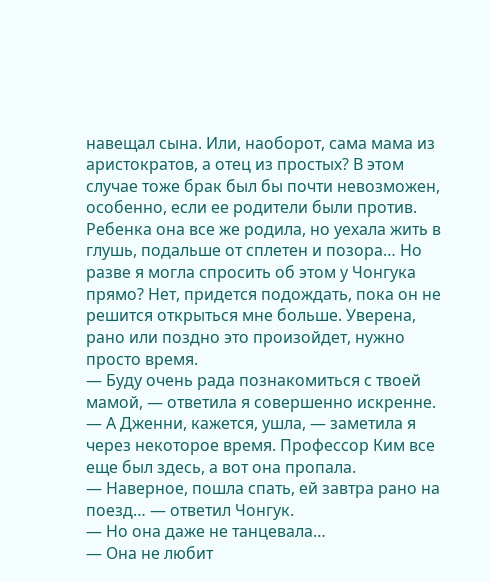навещал сына. Или, наоборот, сама мама из аристократов, а отец из простых? В этом случае тоже брак был бы почти невозможен, особенно, если ее родители были против. Ребенка она все же родила, но уехала жить в глушь, подальше от сплетен и позора… Но разве я могла спросить об этом у Чонгука прямо? Нет, придется подождать, пока он не решится открыться мне больше. Уверена, рано или поздно это произойдет, нужно просто время.
— Буду очень рада познакомиться с твоей мамой, — ответила я совершенно искренне.
— А Дженни, кажется, ушла, — заметила я через некоторое время. Профессор Ким все еще был здесь, а вот она пропала.
— Наверное, пошла спать, ей завтра рано на поезд… — ответил Чонгук.
— Но она даже не танцевала…
— Она не любит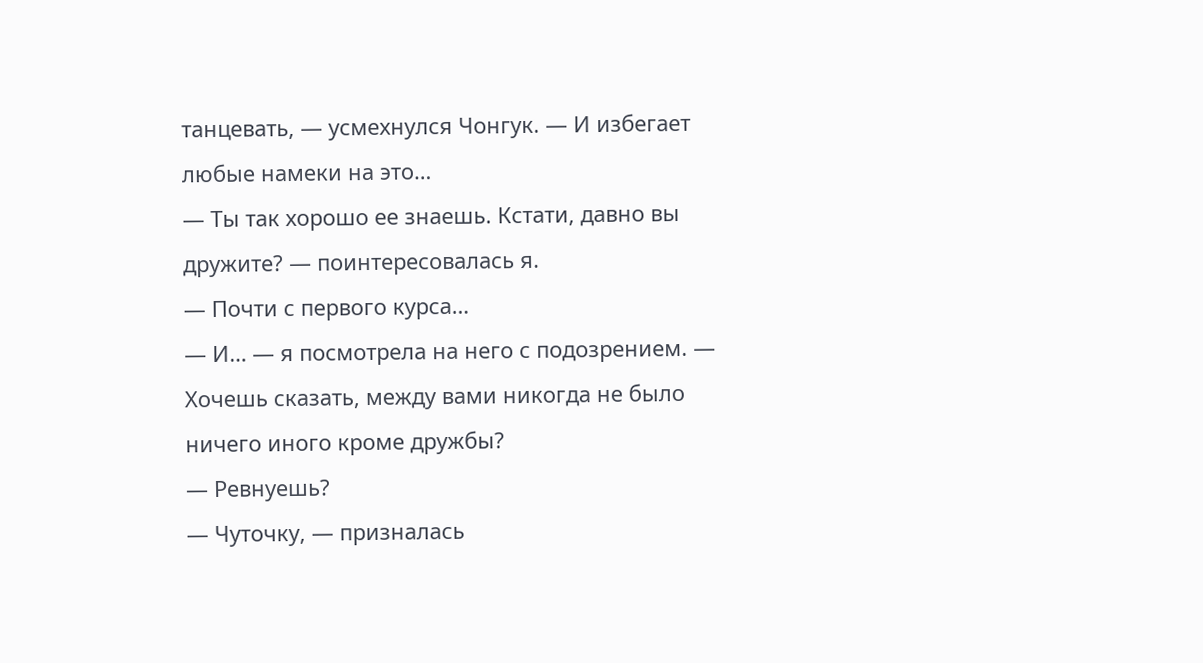танцевать, — усмехнулся Чонгук. — И избегает любые намеки на это…
— Ты так хорошо ее знаешь. Кстати, давно вы дружите? — поинтересовалась я.
— Почти с первого курса…
— И… — я посмотрела на него с подозрением. — Хочешь сказать, между вами никогда не было ничего иного кроме дружбы?
— Ревнуешь?
— Чуточку, — призналась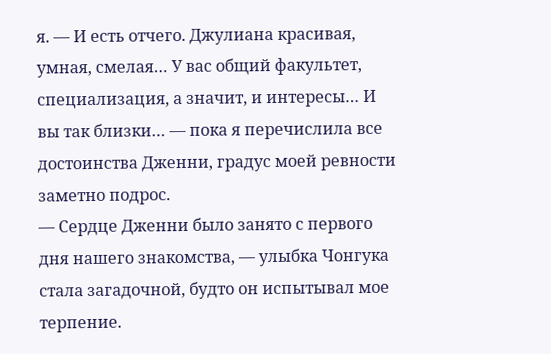я. — И есть отчего. Джулиана красивая, умная, смелая… У вас общий факультет, специализация, а значит, и интересы… И вы так близки… — пока я перечислила все достоинства Дженни, градус моей ревности заметно подрос.
— Сердце Дженни было занято с первого дня нашего знакомства, — улыбка Чонгука стала загадочной, будто он испытывал мое терпение.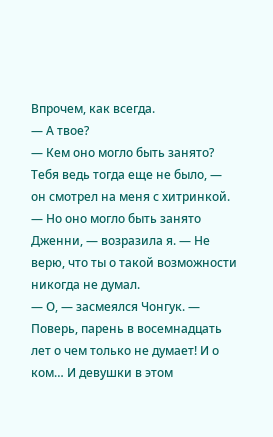Впрочем, как всегда.
— А твое?
— Кем оно могло быть занято? Тебя ведь тогда еще не было, — он смотрел на меня с хитринкой.
— Но оно могло быть занято Дженни, — возразила я. — Не верю, что ты о такой возможности никогда не думал.
— О, — засмеялся Чонгук. — Поверь, парень в восемнадцать лет о чем только не думает! И о ком… И девушки в этом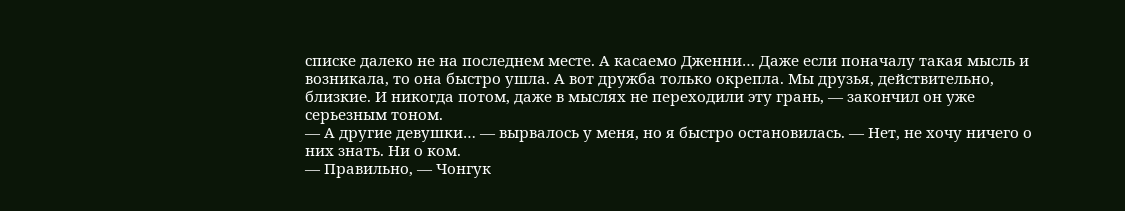списке далеко не на последнем месте. А касаемо Дженни… Даже если поначалу такая мысль и возникала, то она быстро ушла. А вот дружба только окрепла. Мы друзья, действительно, близкие. И никогда потом, даже в мыслях не переходили эту грань, — закончил он уже серьезным тоном.
— А другие девушки… — вырвалось у меня, но я быстро остановилась. — Нет, не хочу ничего о них знать. Ни о ком.
— Правильно, — Чонгук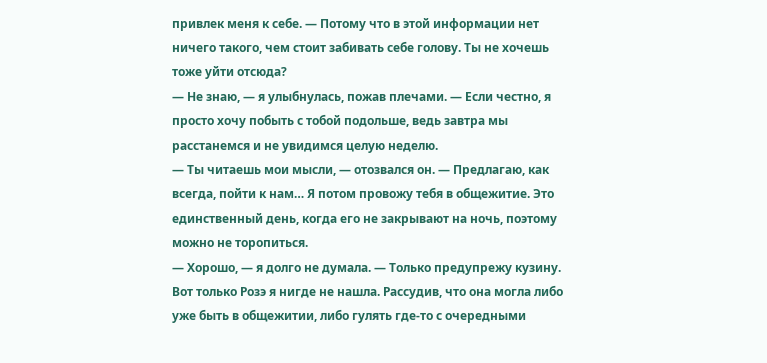привлек меня к себе. — Потому что в этой информации нет ничего такого, чем стоит забивать себе голову. Ты не хочешь тоже уйти отсюда?
— Не знаю, — я улыбнулась, пожав плечами. — Если честно, я просто хочу побыть с тобой подольше, ведь завтра мы расстанемся и не увидимся целую неделю.
— Ты читаешь мои мысли, — отозвался он. — Предлагаю, как всегда, пойти к нам… Я потом провожу тебя в общежитие. Это единственный день, когда его не закрывают на ночь, поэтому можно не торопиться.
— Хорошо, — я долго не думала. — Только предупрежу кузину.
Вот только Розэ я нигде не нашла. Рассудив, что она могла либо уже быть в общежитии, либо гулять где-то с очередными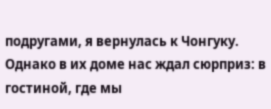подругами, я вернулась к Чонгуку. Однако в их доме нас ждал сюрприз: в гостиной, где мы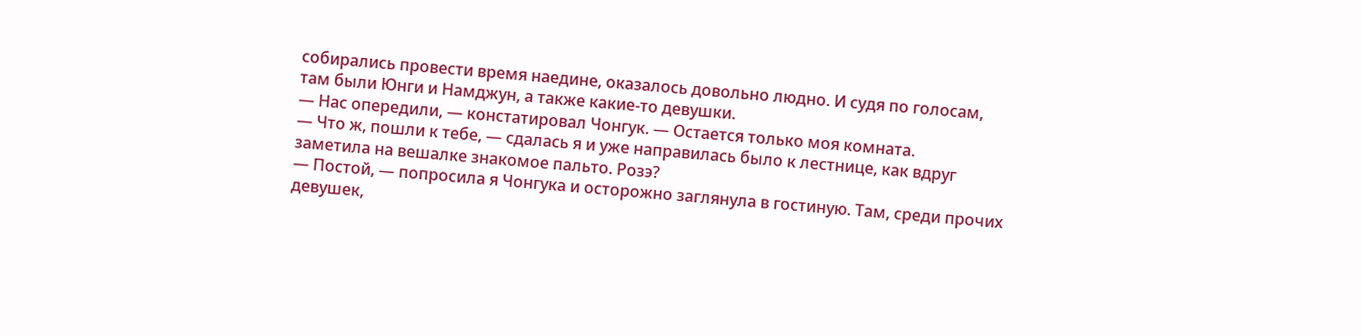собирались провести время наедине, оказалось довольно людно. И судя по голосам, там были Юнги и Намджун, а также какие-то девушки.
— Нас опередили, — констатировал Чонгук. — Остается только моя комната.
— Что ж, пошли к тебе, — сдалась я и уже направилась было к лестнице, как вдруг заметила на вешалке знакомое пальто. Розэ?
— Постой, — попросила я Чонгука и осторожно заглянула в гостиную. Там, среди прочих девушек,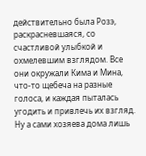действительно была Розэ, раскрасневшаяся, со счастливой улыбкой и охмелевшим взглядом. Все они окружали Кима и Мина, что-то щебеча на разные голоса, и каждая пыталась угодить и привлечь их взгляд. Ну а сами хозяева дома лишь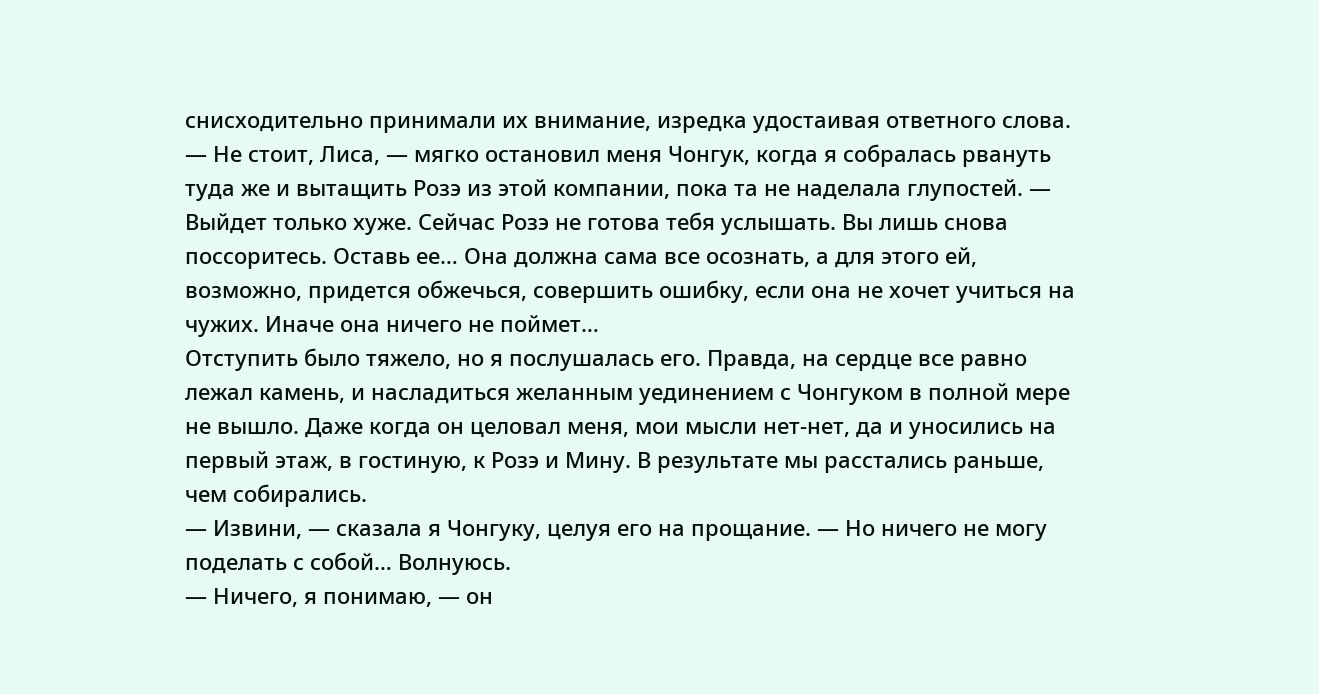снисходительно принимали их внимание, изредка удостаивая ответного слова.
— Не стоит, Лиса, — мягко остановил меня Чонгук, когда я собралась рвануть туда же и вытащить Розэ из этой компании, пока та не наделала глупостей. — Выйдет только хуже. Сейчас Розэ не готова тебя услышать. Вы лишь снова поссоритесь. Оставь ее… Она должна сама все осознать, а для этого ей, возможно, придется обжечься, совершить ошибку, если она не хочет учиться на чужих. Иначе она ничего не поймет…
Отступить было тяжело, но я послушалась его. Правда, на сердце все равно лежал камень, и насладиться желанным уединением с Чонгуком в полной мере не вышло. Даже когда он целовал меня, мои мысли нет-нет, да и уносились на первый этаж, в гостиную, к Розэ и Мину. В результате мы расстались раньше, чем собирались.
— Извини, — сказала я Чонгуку, целуя его на прощание. — Но ничего не могу поделать с собой… Волнуюсь.
— Ничего, я понимаю, — он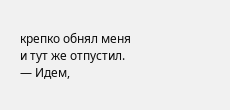крепко обнял меня и тут же отпустил. — Идем,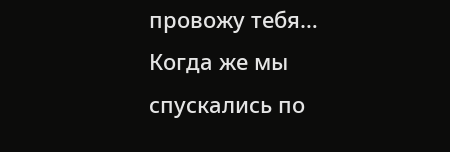провожу тебя…
Когда же мы спускались по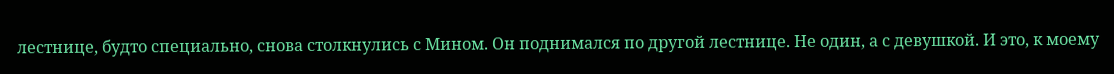лестнице, будто специально, снова столкнулись с Мином. Он поднимался по другой лестнице. Не один, а с девушкой. И это, к моему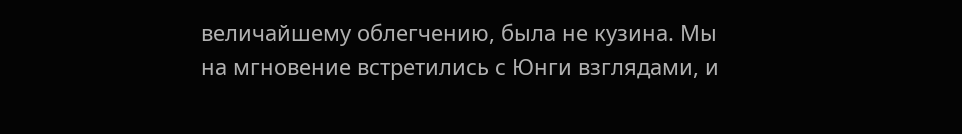величайшему облегчению, была не кузина. Мы на мгновение встретились с Юнги взглядами, и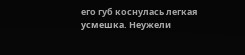его губ коснулась легкая усмешка. Неужели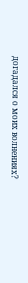догадался о моих волнениях?